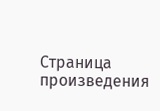Страница произведения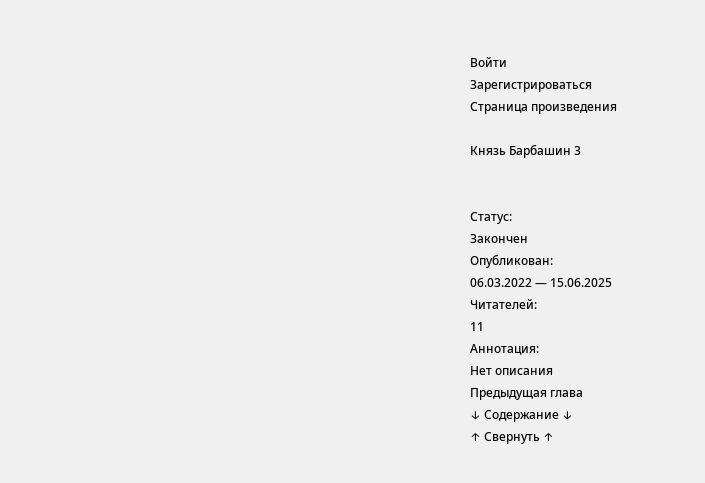Войти
Зарегистрироваться
Страница произведения

Князь Барбашин 3


Статус:
Закончен
Опубликован:
06.03.2022 — 15.06.2025
Читателей:
11
Аннотация:
Нет описания
Предыдущая глава
↓ Содержание ↓
↑ Свернуть ↑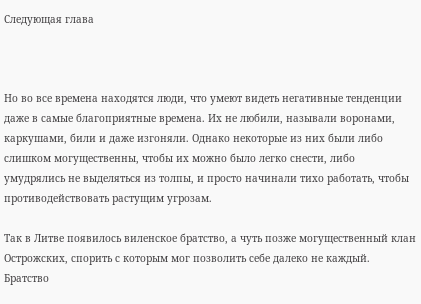Следующая глава



Но во все времена находятся люди, что умеют видеть негативные тенденции даже в самые благоприятные времена. Их не любили, называли воронами, каркушами, били и даже изгоняли. Однако некоторые из них были либо слишком могущественны, чтобы их можно было легко снести, либо умудрялись не выделяться из толпы, и просто начинали тихо работать, чтобы противодействовать растущим угрозам.

Так в Литве появилось виленское братство, а чуть позже могущественный клан Острожских, спорить с которым мог позволить себе далеко не каждый. Братство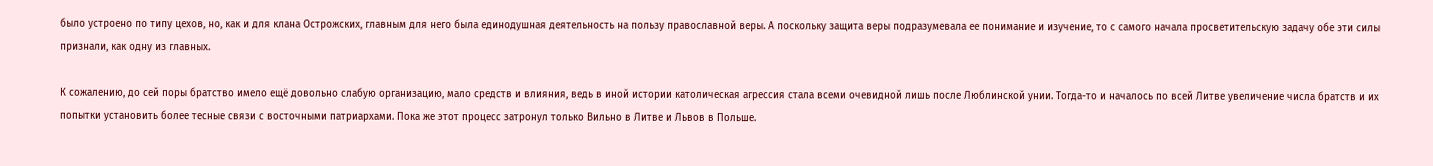было устроено по типу цехов, но, как и для клана Острожских, главным для него была единодушная деятельность на пользу православной веры. А поскольку защита веры подразумевала ее понимание и изучение, то с самого начала просветительскую задачу обе эти силы признали, как одну из главных.

К сожалению, до сей поры братство имело ещё довольно слабую организацию, мало средств и влияния, ведь в иной истории католическая агрессия стала всеми очевидной лишь после Люблинской унии. Тогда-то и началось по всей Литве увеличение числа братств и их попытки установить более тесные связи с восточными патриархами. Пока же этот процесс затронул только Вильно в Литве и Львов в Польше.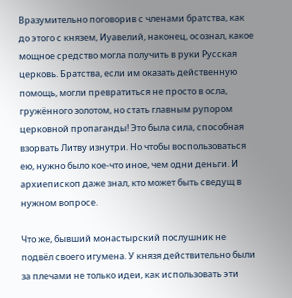Вразумительно поговорив с членами братства, как до этого с князем, Иуавелий, наконец, осознал, какое мощное средство могла получить в руки Русская церковь. Братства, если им оказать действенную помощь, могли превратиться не просто в осла, гружённого золотом, но стать главным рупором церковной пропаганды! Это была сила, способная взорвать Литву изнутри. Но чтобы воспользоваться ею, нужно было кое-что иное, чем одни деньги. И архиепископ даже знал, кто может быть сведущ в нужном вопросе.

Что же, бывший монастырский послушник не подвёл своего игумена. У князя действительно были за плечами не только идеи, как использовать эти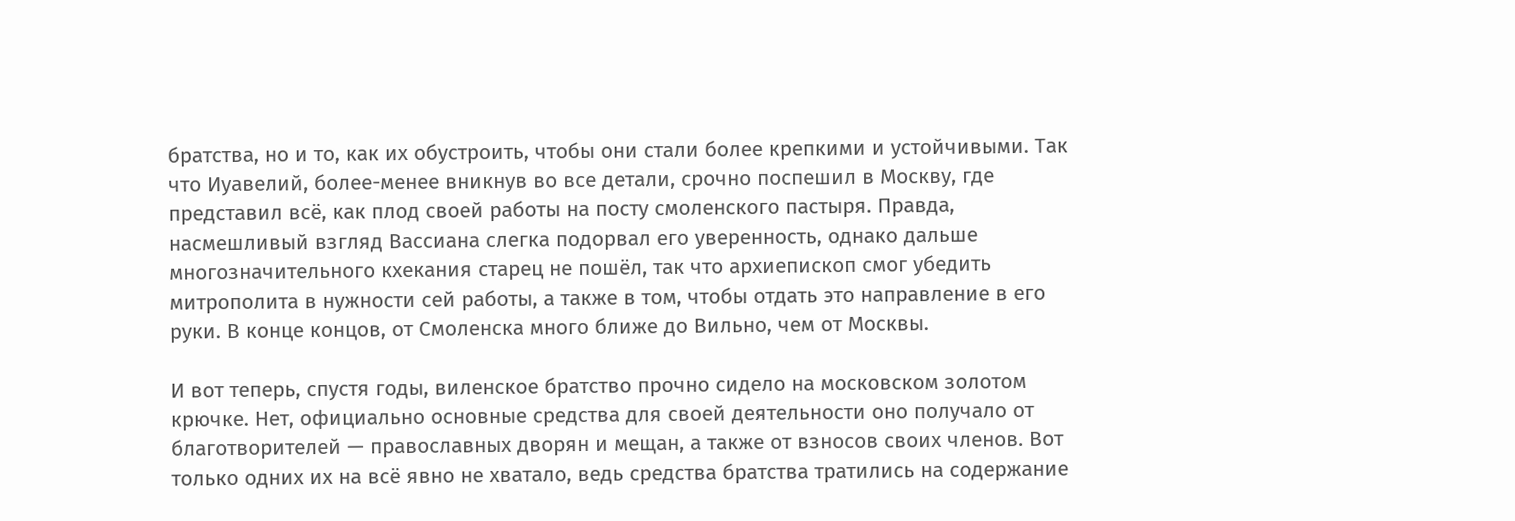братства, но и то, как их обустроить, чтобы они стали более крепкими и устойчивыми. Так что Иуавелий, более-менее вникнув во все детали, срочно поспешил в Москву, где представил всё, как плод своей работы на посту смоленского пастыря. Правда, насмешливый взгляд Вассиана слегка подорвал его уверенность, однако дальше многозначительного кхекания старец не пошёл, так что архиепископ смог убедить митрополита в нужности сей работы, а также в том, чтобы отдать это направление в его руки. В конце концов, от Смоленска много ближе до Вильно, чем от Москвы.

И вот теперь, спустя годы, виленское братство прочно сидело на московском золотом крючке. Нет, официально основные средства для своей деятельности оно получало от благотворителей — православных дворян и мещан, а также от взносов своих членов. Вот только одних их на всё явно не хватало, ведь средства братства тратились на содержание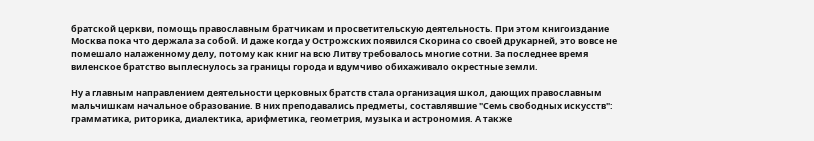братской церкви, помощь православным братчикам и просветительскую деятельность. При этом книгоиздание Москва пока что держала за собой. И даже когда у Острожских появился Скорина со своей друкарней, это вовсе не помешало налаженному делу, потому как книг на всю Литву требовалось многие сотни. За последнее время виленское братство выплеснулось за границы города и вдумчиво обихаживало окрестные земли.

Ну а главным направлением деятельности церковных братств стала организация школ, дающих православным мальчишкам начальное образование. В них преподавались предметы, составлявшие "Семь свободных искусств": грамматика, риторика, диалектика, арифметика, геометрия, музыка и астрономия. А также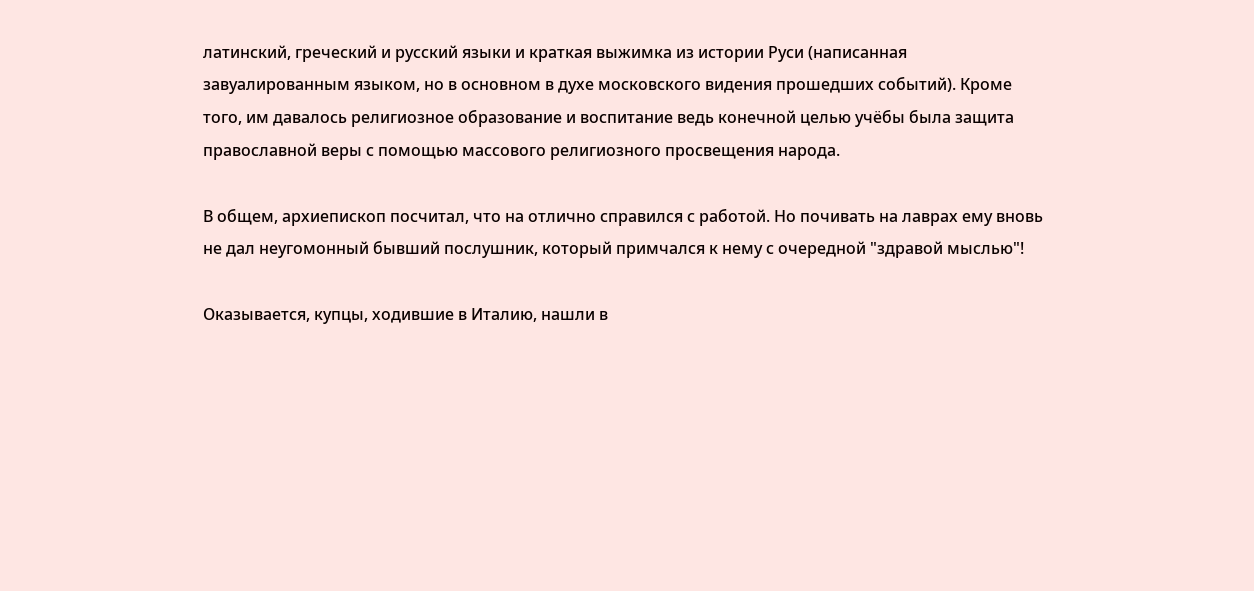латинский, греческий и русский языки и краткая выжимка из истории Руси (написанная завуалированным языком, но в основном в духе московского видения прошедших событий). Кроме того, им давалось религиозное образование и воспитание ведь конечной целью учёбы была защита православной веры с помощью массового религиозного просвещения народа.

В общем, архиепископ посчитал, что на отлично справился с работой. Но почивать на лаврах ему вновь не дал неугомонный бывший послушник, который примчался к нему с очередной "здравой мыслью"!

Оказывается, купцы, ходившие в Италию, нашли в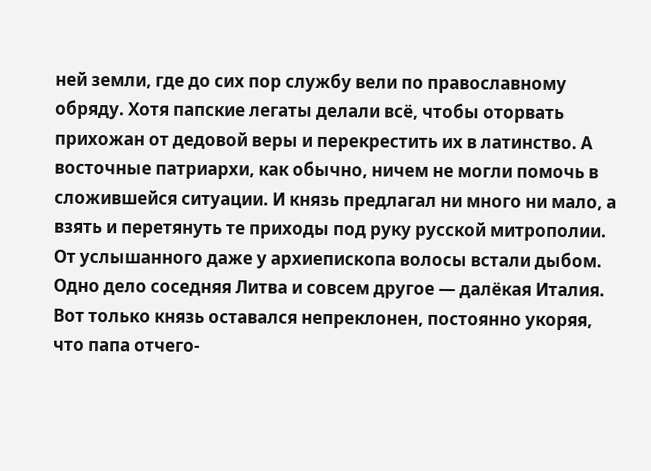ней земли, где до сих пор службу вели по православному обряду. Хотя папские легаты делали всё, чтобы оторвать прихожан от дедовой веры и перекрестить их в латинство. А восточные патриархи, как обычно, ничем не могли помочь в сложившейся ситуации. И князь предлагал ни много ни мало, а взять и перетянуть те приходы под руку русской митрополии. От услышанного даже у архиепископа волосы встали дыбом. Одно дело соседняя Литва и совсем другое — далёкая Италия. Вот только князь оставался непреклонен, постоянно укоряя, что папа отчего-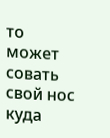то может совать свой нос куда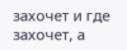захочет и где захочет, а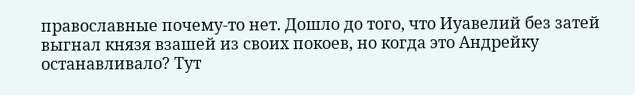православные почему-то нет. Дошло до того, что Иуавелий без затей выгнал князя взашей из своих покоев, но когда это Андрейку останавливало? Тут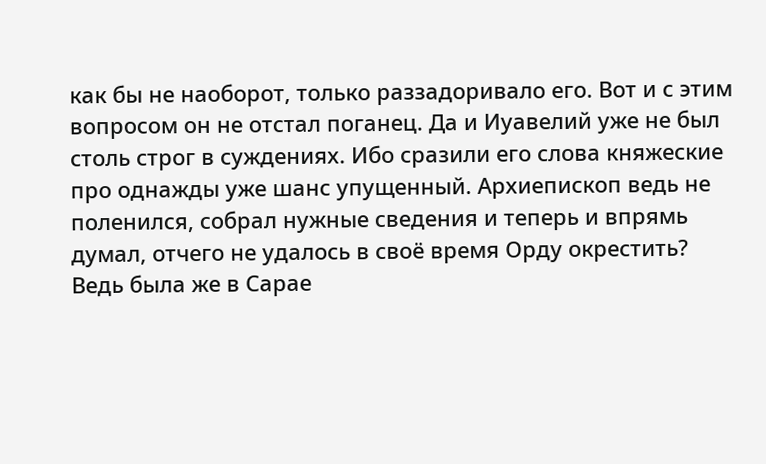как бы не наоборот, только раззадоривало его. Вот и с этим вопросом он не отстал поганец. Да и Иуавелий уже не был столь строг в суждениях. Ибо сразили его слова княжеские про однажды уже шанс упущенный. Архиепископ ведь не поленился, собрал нужные сведения и теперь и впрямь думал, отчего не удалось в своё время Орду окрестить? Ведь была же в Сарае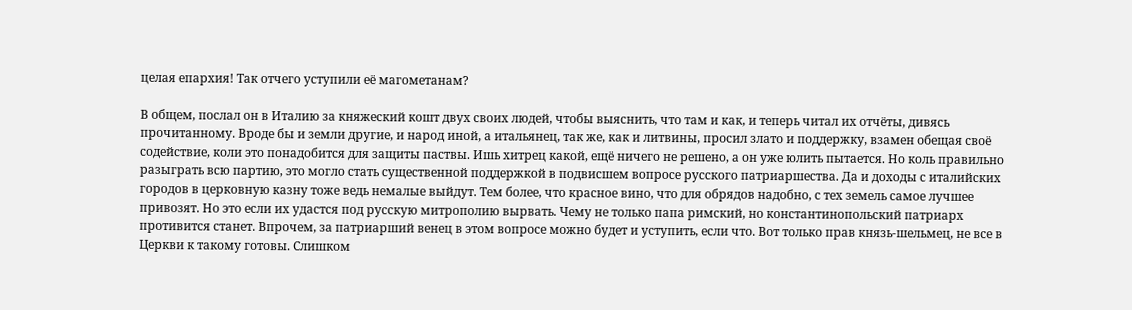целая епархия! Так отчего уступили её магометанам?

В общем, послал он в Италию за княжеский кошт двух своих людей, чтобы выяснить, что там и как, и теперь читал их отчёты, дивясь прочитанному. Вроде бы и земли другие, и народ иной, а итальянец, так же, как и литвины, просил злато и поддержку, взамен обещая своё содействие, коли это понадобится для защиты паствы. Ишь хитрец какой, ещё ничего не решено, а он уже юлить пытается. Но коль правильно разыграть всю партию, это могло стать существенной поддержкой в подвисшем вопросе русского патриаршества. Да и доходы с италийских городов в церковную казну тоже ведь немалые выйдут. Тем более, что красное вино, что для обрядов надобно, с тех земель самое лучшее привозят. Но это если их удастся под русскую митрополию вырвать. Чему не только папа римский, но константинопольский патриарх противится станет. Впрочем, за патриарший венец в этом вопросе можно будет и уступить, если что. Вот только прав князь-шельмец, не все в Церкви к такому готовы. Слишком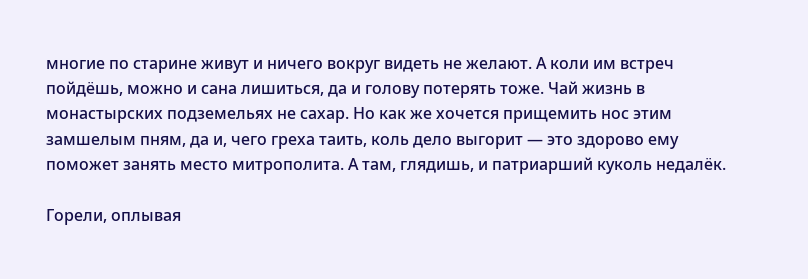многие по старине живут и ничего вокруг видеть не желают. А коли им встреч пойдёшь, можно и сана лишиться, да и голову потерять тоже. Чай жизнь в монастырских подземельях не сахар. Но как же хочется прищемить нос этим замшелым пням, да и, чего греха таить, коль дело выгорит — это здорово ему поможет занять место митрополита. А там, глядишь, и патриарший куколь недалёк.

Горели, оплывая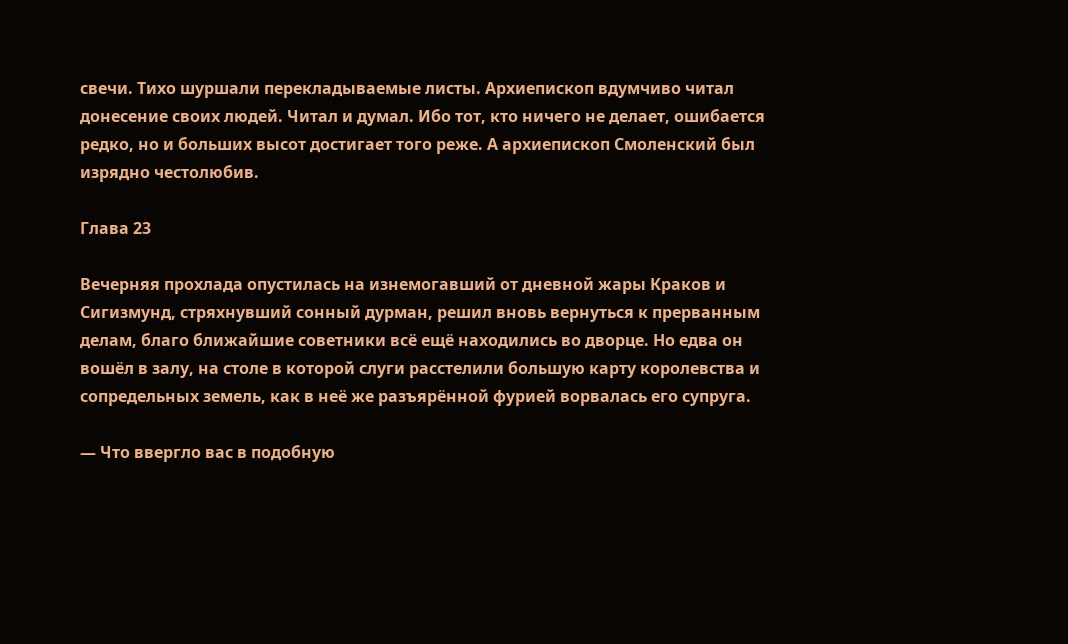свечи. Тихо шуршали перекладываемые листы. Архиепископ вдумчиво читал донесение своих людей. Читал и думал. Ибо тот, кто ничего не делает, ошибается редко, но и больших высот достигает того реже. А архиепископ Смоленский был изрядно честолюбив.

Глава 23

Вечерняя прохлада опустилась на изнемогавший от дневной жары Краков и Сигизмунд, стряхнувший сонный дурман, решил вновь вернуться к прерванным делам, благо ближайшие советники всё ещё находились во дворце. Но едва он вошёл в залу, на столе в которой слуги расстелили большую карту королевства и сопредельных земель, как в неё же разъярённой фурией ворвалась его супруга.

— Что ввергло вас в подобную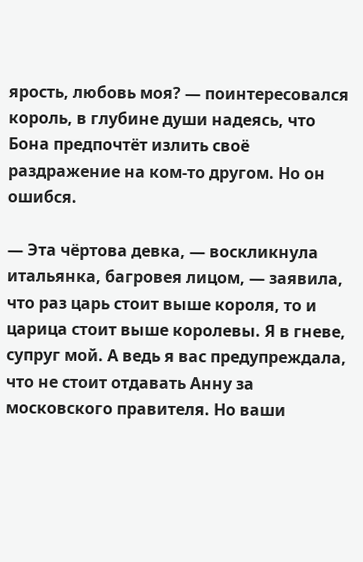ярость, любовь моя? — поинтересовался король, в глубине души надеясь, что Бона предпочтёт излить своё раздражение на ком-то другом. Но он ошибся.

— Эта чёртова девка, — воскликнула итальянка, багровея лицом, — заявила, что раз царь стоит выше короля, то и царица стоит выше королевы. Я в гневе, супруг мой. А ведь я вас предупреждала, что не стоит отдавать Анну за московского правителя. Но ваши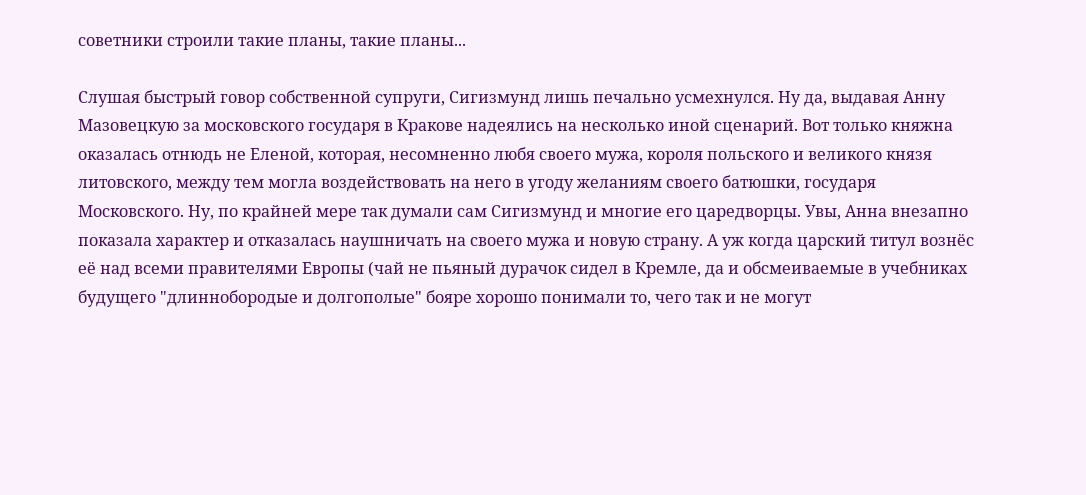советники строили такие планы, такие планы...

Слушая быстрый говор собственной супруги, Сигизмунд лишь печально усмехнулся. Ну да, выдавая Анну Мазовецкую за московского государя в Кракове надеялись на несколько иной сценарий. Вот только княжна оказалась отнюдь не Еленой, которая, несомненно любя своего мужа, короля польского и великого князя литовского, между тем могла воздействовать на него в угоду желаниям своего батюшки, государя Московского. Ну, по крайней мере так думали сам Сигизмунд и многие его царедворцы. Увы, Анна внезапно показала характер и отказалась наушничать на своего мужа и новую страну. А уж когда царский титул вознёс её над всеми правителями Европы (чай не пьяный дурачок сидел в Кремле, да и обсмеиваемые в учебниках будущего "длиннобородые и долгополые" бояре хорошо понимали то, чего так и не могут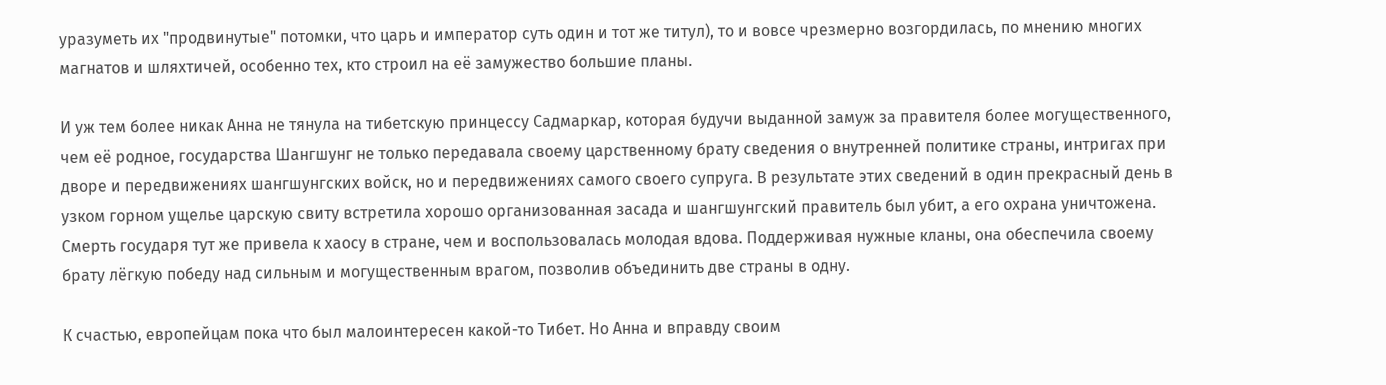уразуметь их "продвинутые" потомки, что царь и император суть один и тот же титул), то и вовсе чрезмерно возгордилась, по мнению многих магнатов и шляхтичей, особенно тех, кто строил на её замужество большие планы.

И уж тем более никак Анна не тянула на тибетскую принцессу Садмаркар, которая будучи выданной замуж за правителя более могущественного, чем её родное, государства Шангшунг не только передавала своему царственному брату сведения о внутренней политике страны, интригах при дворе и передвижениях шангшунгских войск, но и передвижениях самого своего супруга. В результате этих сведений в один прекрасный день в узком горном ущелье царскую свиту встретила хорошо организованная засада и шангшунгский правитель был убит, а его охрана уничтожена. Смерть государя тут же привела к хаосу в стране, чем и воспользовалась молодая вдова. Поддерживая нужные кланы, она обеспечила своему брату лёгкую победу над сильным и могущественным врагом, позволив объединить две страны в одну.

К счастью, европейцам пока что был малоинтересен какой-то Тибет. Но Анна и вправду своим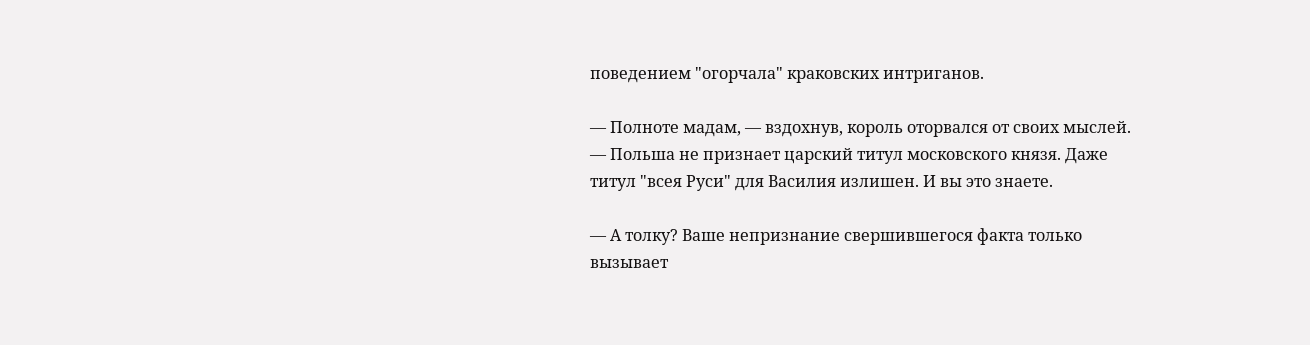поведением "огорчала" краковских интриганов.

— Полноте мадам, — вздохнув, король оторвался от своих мыслей. — Польша не признает царский титул московского князя. Даже титул "всея Руси" для Василия излишен. И вы это знаете.

— А толку? Ваше непризнание свершившегося факта только вызывает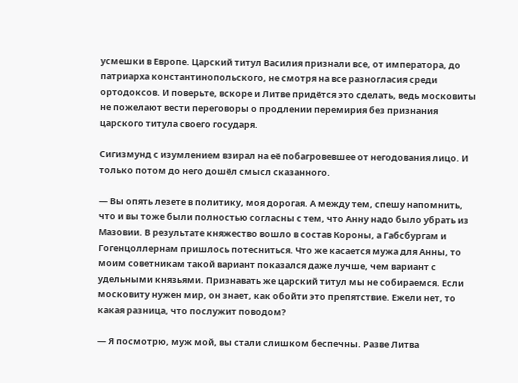усмешки в Европе. Царский титул Василия признали все, от императора, до патриарха константинопольского, не смотря на все разногласия среди ортодоксов. И поверьте, вскоре и Литве придётся это сделать, ведь московиты не пожелают вести переговоры о продлении перемирия без признания царского титула своего государя.

Сигизмунд с изумлением взирал на её побагровевшее от негодования лицо. И только потом до него дошёл смысл сказанного.

— Вы опять лезете в политику, моя дорогая. А между тем, спешу напомнить, что и вы тоже были полностью согласны с тем, что Анну надо было убрать из Мазовии. В результате княжество вошло в состав Короны, а Габсбургам и Гогенцоллернам пришлось потесниться. Что же касается мужа для Анны, то моим советникам такой вариант показался даже лучше, чем вариант с удельными князьями. Признавать же царский титул мы не собираемся. Если московиту нужен мир, он знает, как обойти это препятствие. Ежели нет, то какая разница, что послужит поводом?

— Я посмотрю, муж мой, вы стали слишком беспечны. Разве Литва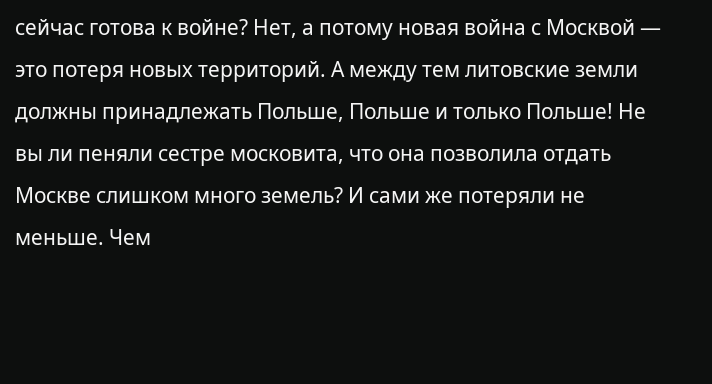сейчас готова к войне? Нет, а потому новая война с Москвой — это потеря новых территорий. А между тем литовские земли должны принадлежать Польше, Польше и только Польше! Не вы ли пеняли сестре московита, что она позволила отдать Москве слишком много земель? И сами же потеряли не меньше. Чем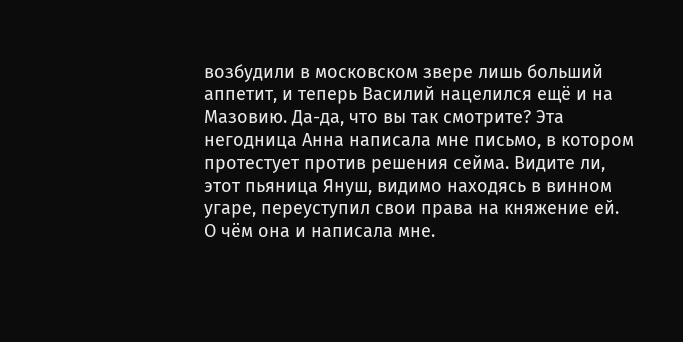возбудили в московском звере лишь больший аппетит, и теперь Василий нацелился ещё и на Мазовию. Да-да, что вы так смотрите? Эта негодница Анна написала мне письмо, в котором протестует против решения сейма. Видите ли, этот пьяница Януш, видимо находясь в винном угаре, переуступил свои права на княжение ей. О чём она и написала мне.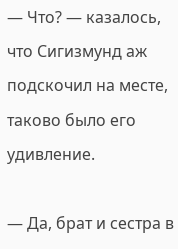— Что? — казалось, что Сигизмунд аж подскочил на месте, таково было его удивление.

— Да, брат и сестра в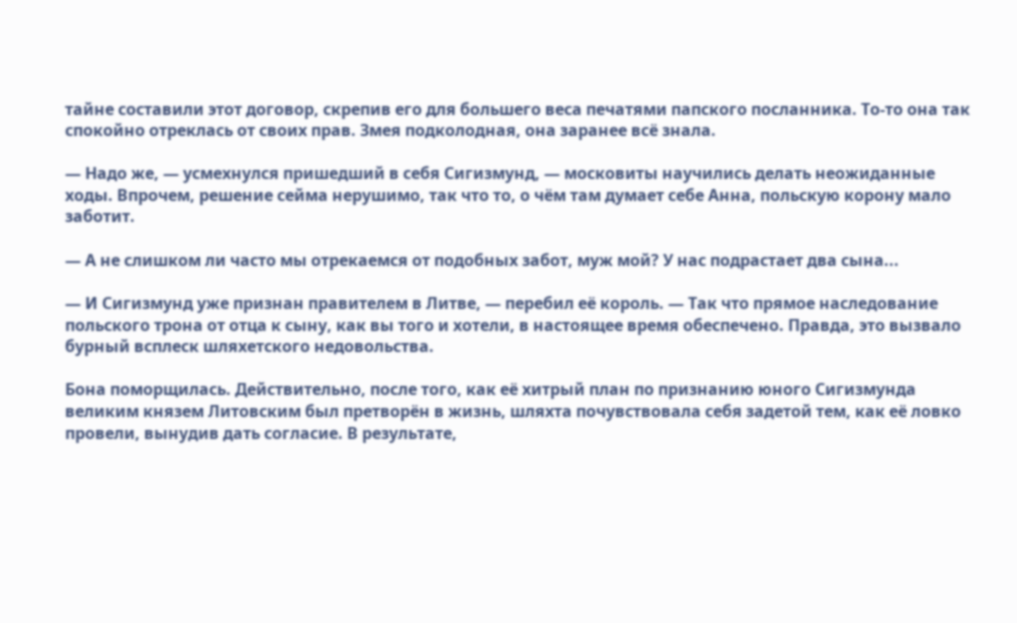тайне составили этот договор, скрепив его для большего веса печатями папского посланника. То-то она так спокойно отреклась от своих прав. Змея подколодная, она заранее всё знала.

— Надо же, — усмехнулся пришедший в себя Сигизмунд, — московиты научились делать неожиданные ходы. Впрочем, решение сейма нерушимо, так что то, о чём там думает себе Анна, польскую корону мало заботит.

— А не слишком ли часто мы отрекаемся от подобных забот, муж мой? У нас подрастает два сына...

— И Сигизмунд уже признан правителем в Литве, — перебил её король. — Так что прямое наследование польского трона от отца к сыну, как вы того и хотели, в настоящее время обеспечено. Правда, это вызвало бурный всплеск шляхетского недовольства.

Бона поморщилась. Действительно, после того, как её хитрый план по признанию юного Сигизмунда великим князем Литовским был претворён в жизнь, шляхта почувствовала себя задетой тем, как её ловко провели, вынудив дать согласие. В результате,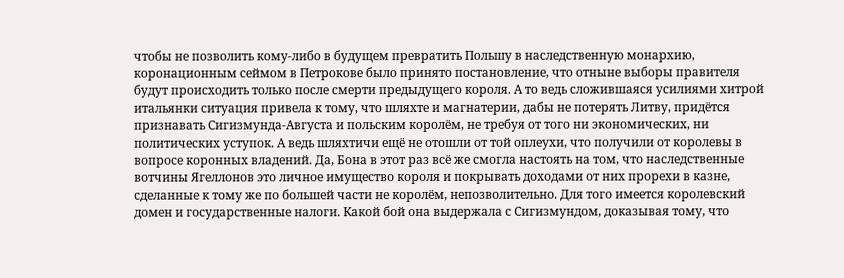чтобы не позволить кому-либо в будущем превратить Польшу в наследственную монархию, коронационным сеймом в Петрокове было принято постановление, что отныне выборы правителя будут происходить только после смерти предыдущего короля. А то ведь сложившаяся усилиями хитрой итальянки ситуация привела к тому, что шляхте и магнатерии, дабы не потерять Литву, придётся признавать Сигизмунда-Августа и польским королём, не требуя от того ни экономических, ни политических уступок. А ведь шляхтичи ещё не отошли от той оплеухи, что получили от королевы в вопросе коронных владений. Да, Бона в этот раз всё же смогла настоять на том, что наследственные вотчины Ягеллонов это личное имущество короля и покрывать доходами от них прорехи в казне, сделанные к тому же по большей части не королём, непозволительно. Для того имеется королевский домен и государственные налоги. Какой бой она выдержала с Сигизмундом, доказывая тому, что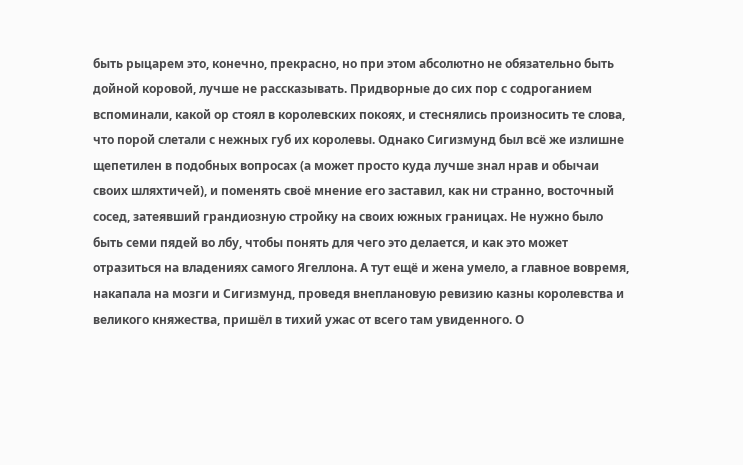быть рыцарем это, конечно, прекрасно, но при этом абсолютно не обязательно быть дойной коровой, лучше не рассказывать. Придворные до сих пор с содроганием вспоминали, какой ор стоял в королевских покоях, и стеснялись произносить те слова, что порой слетали с нежных губ их королевы. Однако Сигизмунд был всё же излишне щепетилен в подобных вопросах (а может просто куда лучше знал нрав и обычаи своих шляхтичей), и поменять своё мнение его заставил, как ни странно, восточный сосед, затеявший грандиозную стройку на своих южных границах. Не нужно было быть семи пядей во лбу, чтобы понять для чего это делается, и как это может отразиться на владениях самого Ягеллона. А тут ещё и жена умело, а главное вовремя, накапала на мозги и Сигизмунд, проведя внеплановую ревизию казны королевства и великого княжества, пришёл в тихий ужас от всего там увиденного. О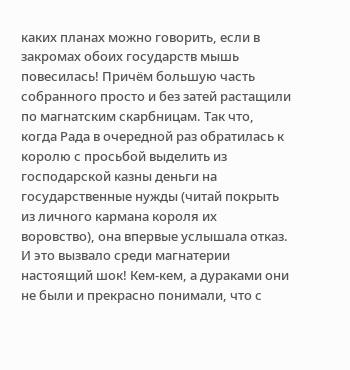каких планах можно говорить, если в закромах обоих государств мышь повесилась! Причём большую часть собранного просто и без затей растащили по магнатским скарбницам. Так что, когда Рада в очередной раз обратилась к королю с просьбой выделить из господарской казны деньги на государственные нужды (читай покрыть из личного кармана короля их воровство), она впервые услышала отказ. И это вызвало среди магнатерии настоящий шок! Кем-кем, а дураками они не были и прекрасно понимали, что с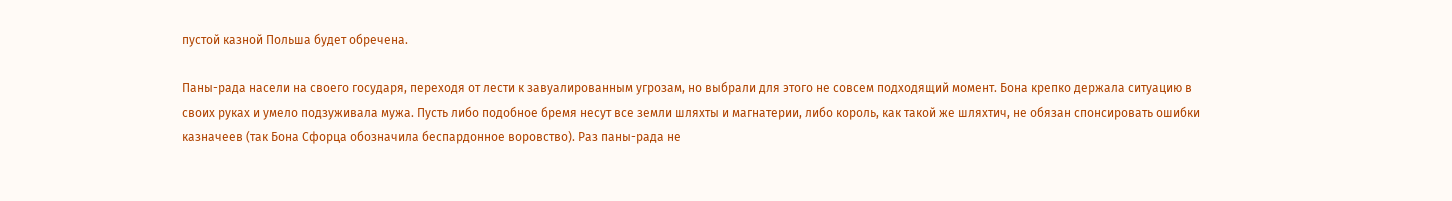пустой казной Польша будет обречена.

Паны-рада насели на своего государя, переходя от лести к завуалированным угрозам, но выбрали для этого не совсем подходящий момент. Бона крепко держала ситуацию в своих руках и умело подзуживала мужа. Пусть либо подобное бремя несут все земли шляхты и магнатерии, либо король, как такой же шляхтич, не обязан спонсировать ошибки казначеев (так Бона Сфорца обозначила беспардонное воровство). Раз паны-рада не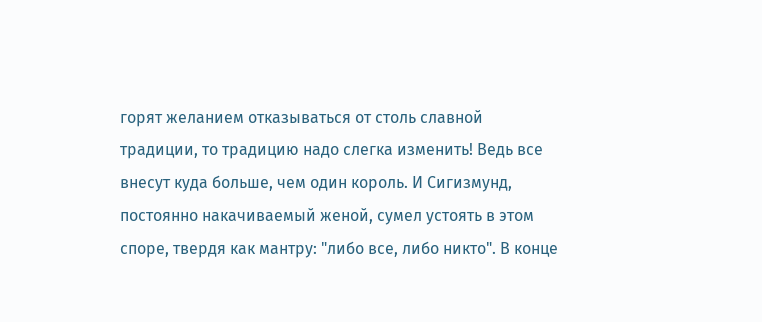горят желанием отказываться от столь славной традиции, то традицию надо слегка изменить! Ведь все внесут куда больше, чем один король. И Сигизмунд, постоянно накачиваемый женой, сумел устоять в этом споре, твердя как мантру: "либо все, либо никто". В конце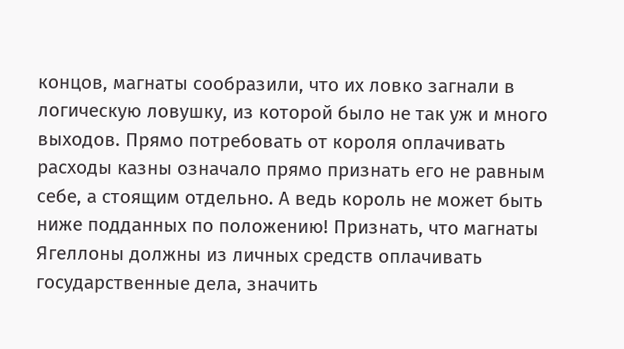концов, магнаты сообразили, что их ловко загнали в логическую ловушку, из которой было не так уж и много выходов. Прямо потребовать от короля оплачивать расходы казны означало прямо признать его не равным себе, а стоящим отдельно. А ведь король не может быть ниже подданных по положению! Признать, что магнаты Ягеллоны должны из личных средств оплачивать государственные дела, значить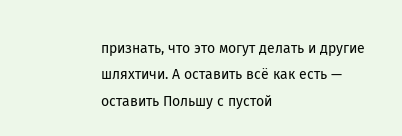признать, что это могут делать и другие шляхтичи. А оставить всё как есть — оставить Польшу с пустой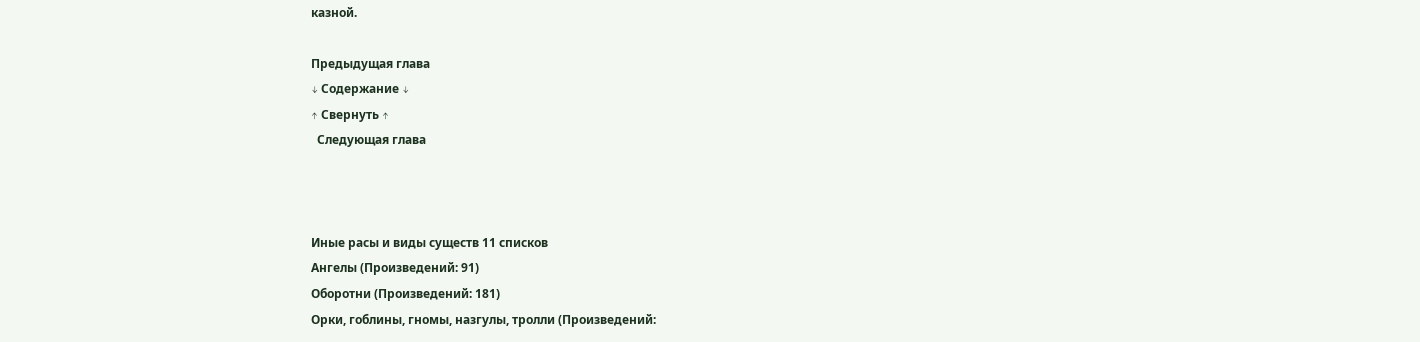казной.

Предыдущая глава
↓ Содержание ↓
↑ Свернуть ↑
  Следующая глава



Иные расы и виды существ 11 списков
Ангелы (Произведений: 91)
Оборотни (Произведений: 181)
Орки, гоблины, гномы, назгулы, тролли (Произведений: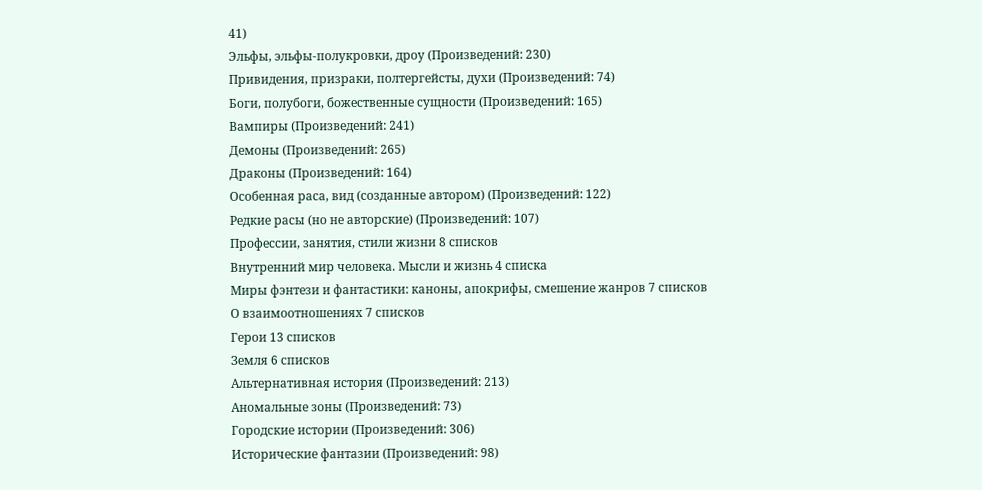41)
Эльфы, эльфы-полукровки, дроу (Произведений: 230)
Привидения, призраки, полтергейсты, духи (Произведений: 74)
Боги, полубоги, божественные сущности (Произведений: 165)
Вампиры (Произведений: 241)
Демоны (Произведений: 265)
Драконы (Произведений: 164)
Особенная раса, вид (созданные автором) (Произведений: 122)
Редкие расы (но не авторские) (Произведений: 107)
Профессии, занятия, стили жизни 8 списков
Внутренний мир человека. Мысли и жизнь 4 списка
Миры фэнтези и фантастики: каноны, апокрифы, смешение жанров 7 списков
О взаимоотношениях 7 списков
Герои 13 списков
Земля 6 списков
Альтернативная история (Произведений: 213)
Аномальные зоны (Произведений: 73)
Городские истории (Произведений: 306)
Исторические фантазии (Произведений: 98)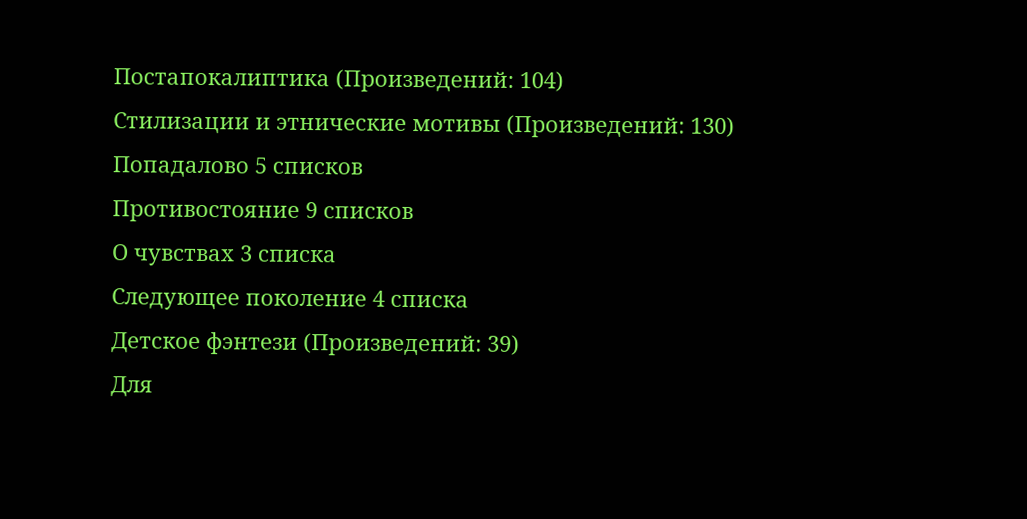Постапокалиптика (Произведений: 104)
Стилизации и этнические мотивы (Произведений: 130)
Попадалово 5 списков
Противостояние 9 списков
О чувствах 3 списка
Следующее поколение 4 списка
Детское фэнтези (Произведений: 39)
Для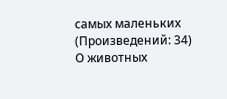самых маленьких (Произведений: 34)
О животных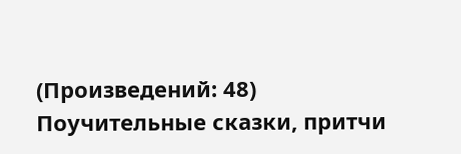(Произведений: 48)
Поучительные сказки, притчи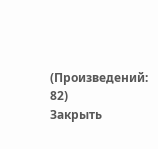(Произведений: 82)
Закрыть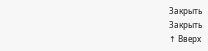Закрыть
Закрыть
↑ Вверх